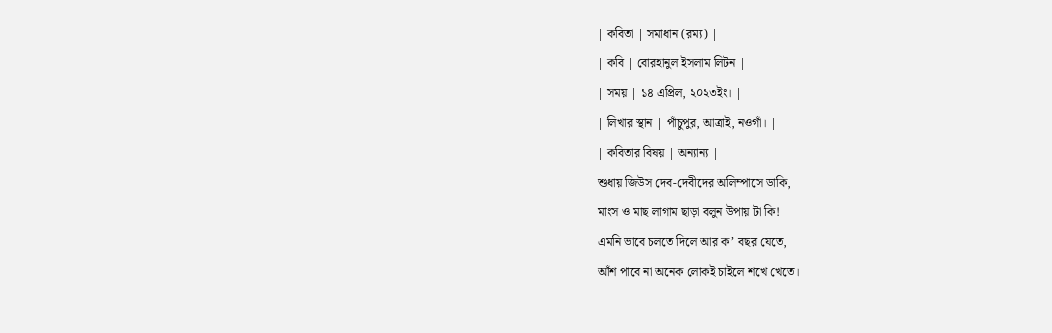| কবিতা | সমাধান (রম্য) |
| কবি | বোরহানুল ইসলাম লিটন |
| সময় | ১৪ এপ্রিল, ২০২৩ইং। |
| লিখার স্থান | পাঁচুপুর, আত্রাই, নওগাঁ। |
| কবিতার বিষয় | অন্যান্য |
শুধায় জিউস দেব-দেবীদের অলিম্পাসে ডাকি,
মাংস ও মাছ লাগাম ছাড়া বলুন উপায় টা কি!
এমনি ভাবে চলতে দিলে আর ক’ বছর যেতে,
আঁশ পাবে না অনেক লোকই চাইলে শখে খেতে।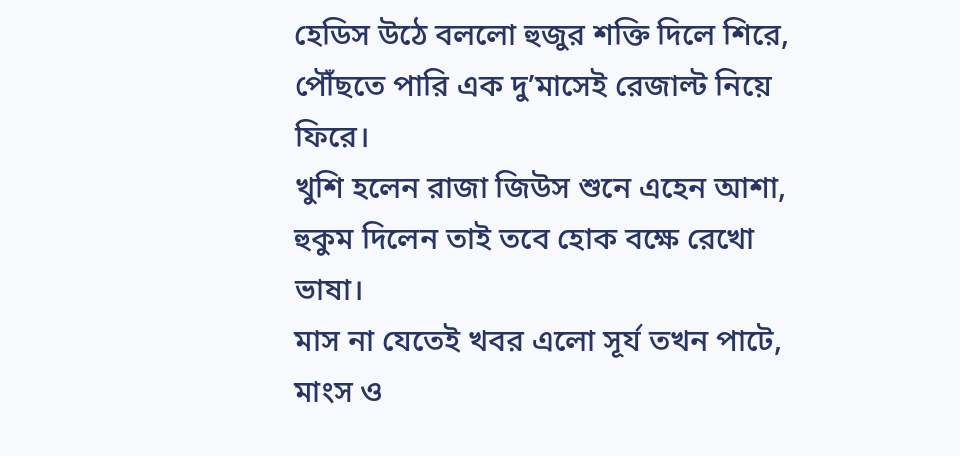হেডিস উঠে বললো হুজুর শক্তি দিলে শিরে,
পৌঁছতে পারি এক দু’মাসেই রেজাল্ট নিয়ে ফিরে।
খুশি হলেন রাজা জিউস শুনে এহেন আশা,
হুকুম দিলেন তাই তবে হোক বক্ষে রেখো ভাষা।
মাস না যেতেই খবর এলো সূর্য তখন পাটে,
মাংস ও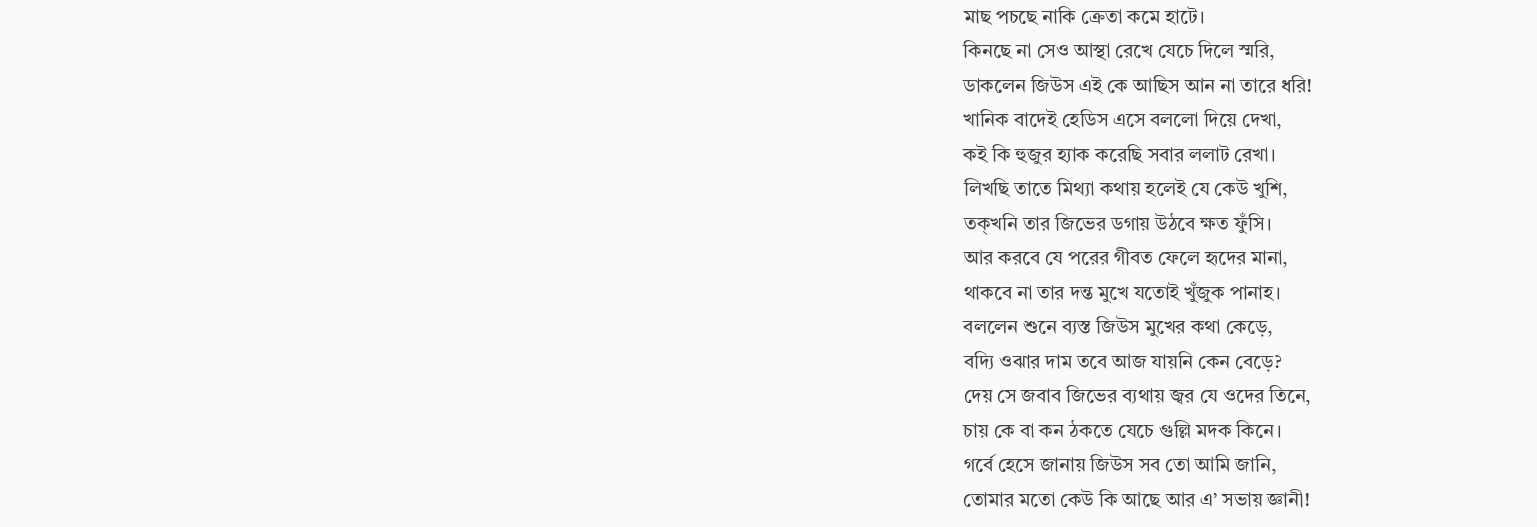মাছ পচছে নাকি ক্রেতা কমে হাটে।
কিনছে না সেও আস্থা রেখে যেচে দিলে স্মরি,
ডাকলেন জিউস এই কে আছিস আন না তারে ধরি!
খানিক বাদেই হেডিস এসে বললো দিয়ে দেখা,
কই কি হুজুর হ্যাক করেছি সবার ললাট রেখা।
লিখছি তাতে মিথ্যা কথায় হলেই যে কেউ খুশি,
তক্খনি তার জিভের ডগায় উঠবে ক্ষত ফুঁসি।
আর করবে যে পরের গীবত ফেলে হৃদের মানা,
থাকবে না তার দন্ত মুখে যতোই খুঁজুক পানাহ।
বললেন শুনে ব্যস্ত জিউস মুখের কথা কেড়ে,
বদ্যি ওঝার দাম তবে আজ যায়নি কেন বেড়ে?
দেয় সে জবাব জিভের ব্যথায় জ্বর যে ওদের তিনে,
চায় কে বা কন ঠকতে যেচে গুল্লি মদক কিনে।
গর্বে হেসে জানায় জিউস সব তো আমি জানি,
তোমার মতো কেউ কি আছে আর এ’ সভায় জ্ঞানী!